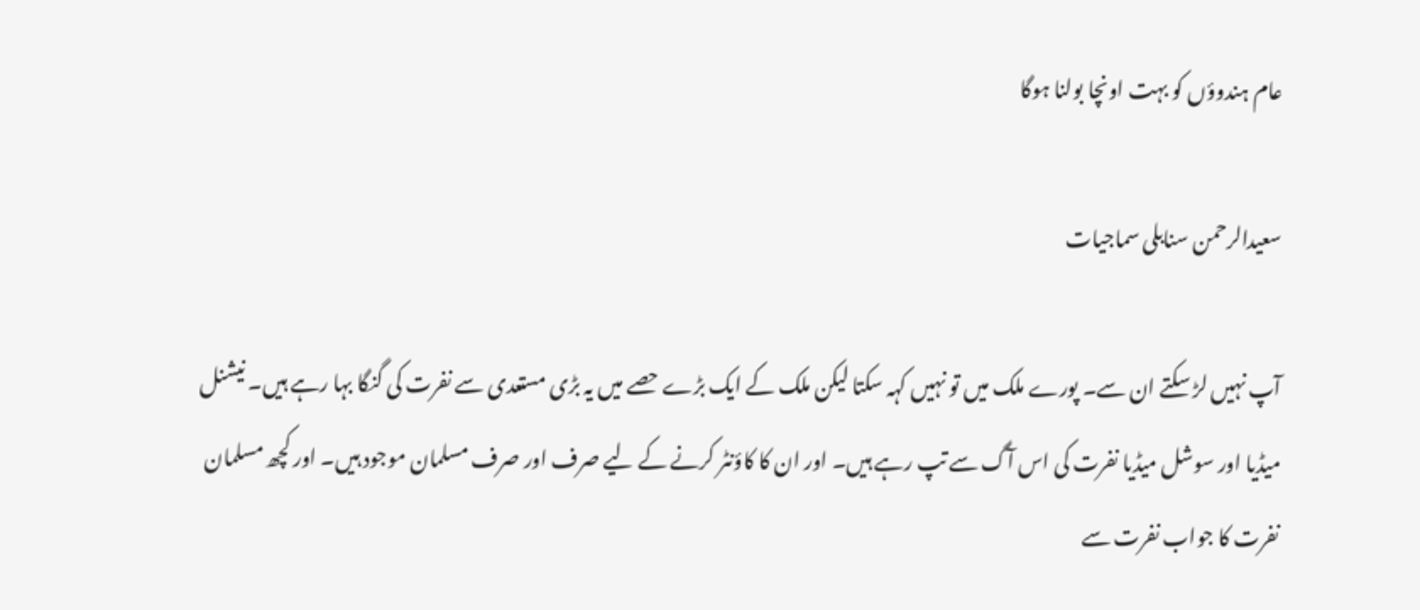عام ہندوؤں کو بہت اونچا بولنا ہوگا

سعیدالرحمن سنابلی سماجیات

آپ نہیں لڑ سکتے ان سے۔ پورے ملک میں تو نہیں کہہ سکتا لیکن ملک کے ایک بڑے حصے میں یہ بڑی مستعدی سے نفرت کی گنگا بہا رہے ہیں۔ نیشنل میڈیا اور سوشل میڈیا نفرت کی اس آگ سے تپ رہے ہیں۔ اور ان کا کاؤنٹر کرنے کے لیے صرف اور صرف مسلمان موجود ہیں۔ اور کچھ مسلمان نفرت کا جواب نفرت سے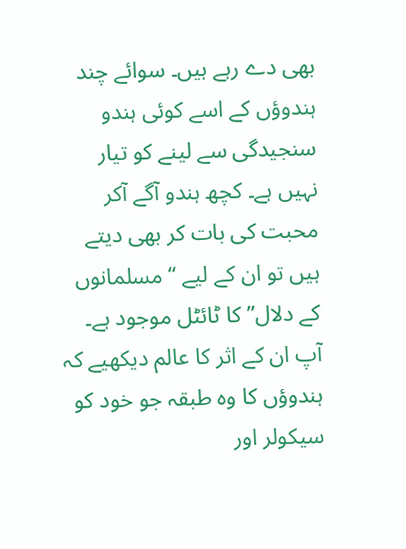بھی دے رہے ہیں۔ سوائے چند ہندوؤں کے اسے کوئی ہندو سنجیدگی سے لینے کو تیار نہیں ہے۔ کچھ ہندو آگے آکر محبت کی بات کر بھی دیتے ہیں تو ان کے لیے “مسلمانوں کے دلال” کا ٹائٹل موجود ہے۔ آپ ان کے اثر کا عالم دیکھیے کہ ہندوؤں کا وہ طبقہ جو خود کو سیکولر اور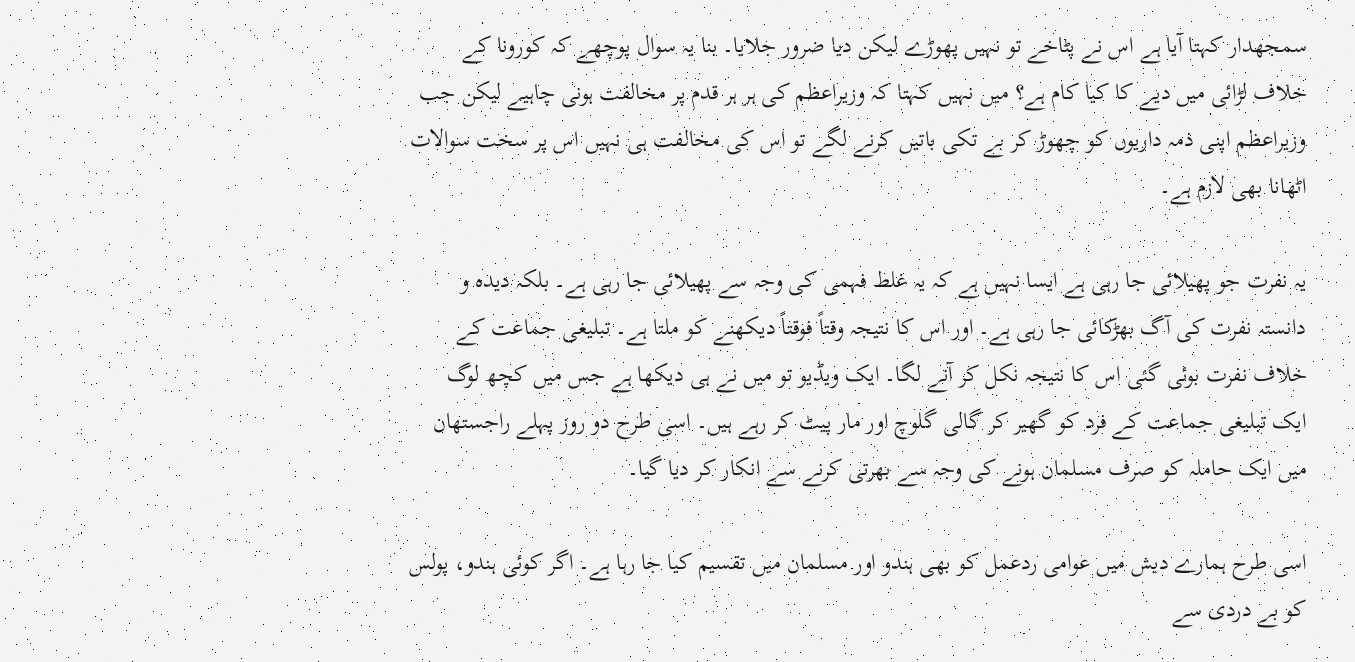سمجھدار کہتا آیا ہے اس نے پٹاخے تو نہیں پھوڑے لیکن دیا ضرور جلایا۔ بنا یہ سوال پوچھے کہ کورونا کے خلاف لڑائی میں دیے کا کیا کام ہے؟ میں نہیں کہتا کہ وزیراعظم کی ہر ہر قدم پر مخالفت ہونی چاہیے لیکن جب وزیراعظم اپنی ذمہ داریوں کو چھوڑ کر بے تکی باتیں کرنے لگے تو اس کی مخالفت ہی نہیں اس پر سخت سوالات اٹھانا بھی لازم ہے۔

یہ نفرت جو پھیلائی جا رہی ہے ایسا نہیں ہے کہ یہ غلط فہمی کی وجہ سے پھیلائی جا رہی ہے۔ بلکہ دیدہ و دانستہ نفرت کی آگ بھڑکائی جا رہی ہے۔ اور اس کا نتیجہ وقتاً فوقتاً دیکھنے کو ملتا ہے۔ تبلیغی جماعت کے خلاف نفرت بوئی گئی اس کا نتیجہ نکل کر آنے لگا۔ ایک ویڈیو تو میں نے ہی دیکھا ہے جس میں کچھ لوگ ایک تبلیغی جماعت کے فرد کو گھیر کر گالی گلوچ اور مار پیٹ کر رہے ہیں۔ اسی طرح دو روز پہلے راجستھان میں ایک حاملہ کو صرف مسلمان ہونے کی وجہ سے بھرتی کرنے سے انکار کر دیا گیا۔

اسی طرح ہمارے دیش میں عوامی ردعمل کو بھی ہندو اور مسلمان میں تقسیم کیا جا رہا ہے۔ اگر کوئی ہندو، پولس کو بے دردی سے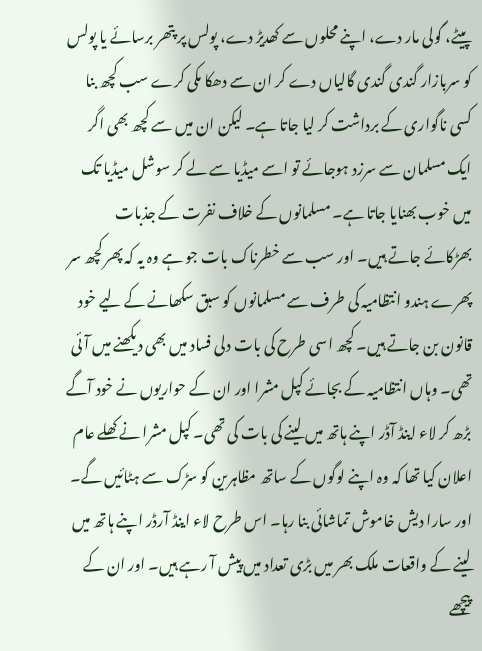پیٹے، گولی مار دے، اپنے محلوں سے کھدیڑ دے، پولس پر پتھر برسائے یا پولس کو سربازار گندی گندی گالیاں دے کر ان سے دھکا مکی کرے سب کچھ بنا کسی ناگواری کے برداشت کر لیا جاتا ہے۔ لیکن ان میں سے کچھ بھی اگر ایک مسلمان سے سرزد ہوجائے تو اسے میڈیا سے لے کر سوشل میڈیا تک میں خوب بھنایا جاتا ہے۔ مسلمانوں کے خلاف نفرت کے جذبات بھڑکائے جاتے ہیں۔ اور سب سے خطرناک بات جو ہے وہ یہ کہ پھر کچھ سر پھرے ہندو انتظامیہ کی طرف سے مسلمانوں کو سبق سکھانے کے لیے خود قانون بن جاتے ہیں۔ کچھ اسی طرح کی بات دلی فساد میں بھی دیکھنے میں آئی تھی۔ وہاں انتظامیہ کے بجائے کپل مشرا اور ان کے حواریوں نے خود آگے بڑھ کر لاء اینڈ آڈر اپنے ہاتھ میں لینے کی بات کی تھی۔ کپل مشرا نے کھلے عام اعلان کیا تھا کہ وہ اپنے لوگوں کے ساتھ مظاہرین کو سڑک سے ہٹائیں گے۔ اور سارا دیش خاموش تماشائی بنا رہا۔ اس طرح لاء اینڈ آرڈر اپنے ہاتھ میں لینے کے واقعات ملک بھر میں بڑی تعداد میں پیش آ رہے ہیں۔ اور ان کے پیچھے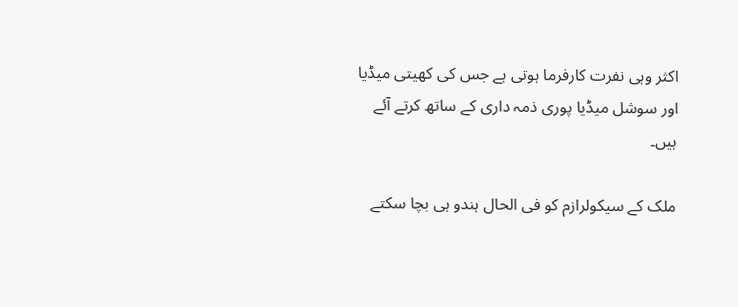اکثر وہی نفرت کارفرما ہوتی ہے جس کی کھیتی میڈیا اور سوشل میڈیا پوری ذمہ داری کے ساتھ کرتے آئے ہیں۔

ملک کے سیکولرازم کو فی الحال ہندو ہی بچا سکتے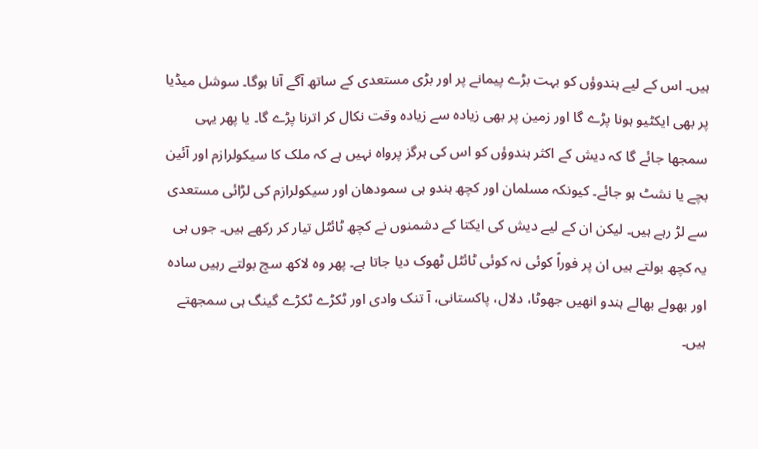ہیں۔ اس کے لیے ہندوؤں کو بہت بڑے پیمانے پر اور بڑی مستعدی کے ساتھ آگے آنا ہوگا۔ سوشل میڈیا پر بھی ایکٹیو ہونا پڑے گا اور زمین پر بھی زیادہ سے زیادہ وقت نکال کر اترنا پڑے گا۔ یا پھر یہی سمجھا جائے گا کہ دیش کے اکثر ہندوؤں کو اس کی ہرگز پرواہ نہیں ہے کہ ملک کا سیکولرازم اور آئین بچے یا نشٹ ہو جائے۔ کیونکہ مسلمان اور کچھ ہندو ہی سمودھان اور سیکولرازم کی لڑائی مستعدی سے لڑ رہے ہیں۔ لیکن ان کے لیے دیش کی ایکتا کے دشمنوں نے کچھ ٹائٹل تیار کر رکھے ہیں۔ جوں ہی یہ کچھ بولتے ہیں ان پر فوراً کوئی نہ کوئی ٹائٹل ٹھوک دیا جاتا ہے۔ پھر وہ لاکھ سچ بولتے رہیں سادہ اور بھولے بھالے ہندو انھیں جھوٹا، دلال، پاکستانی، آ تنک وادی اور ٹکڑے ٹکڑے گینگ ہی سمجھتے ہیں۔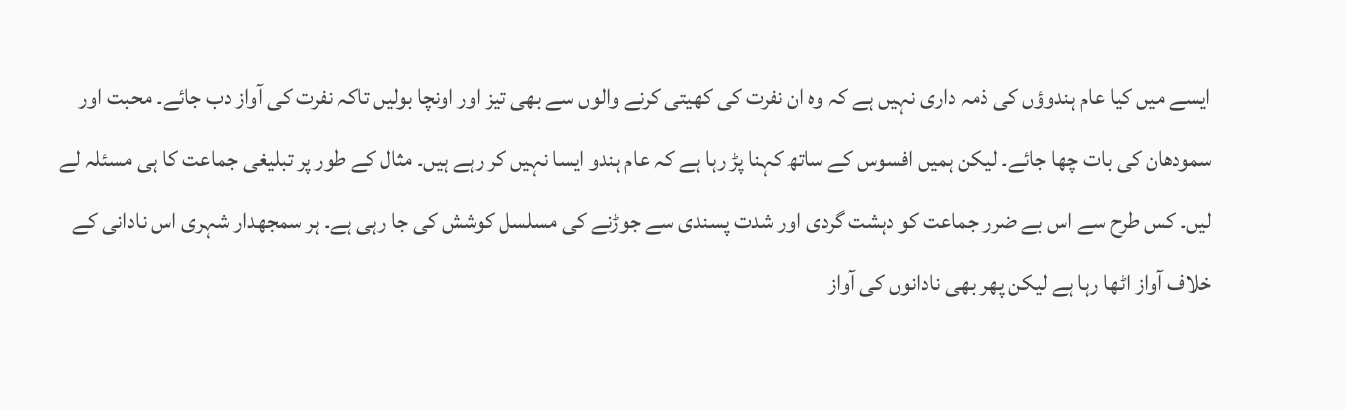ایسے میں کیا عام ہندوؤں کی ذمہ داری نہیں ہے کہ وہ ان نفرت کی کھیتی کرنے والوں سے بھی تیز اور اونچا بولیں تاکہ نفرت کی آواز دب جائے۔ محبت اور سمودھان کی بات چھا جائے۔ لیکن ہمیں افسوس کے ساتھ کہنا پڑ رہا ہے کہ عام ہندو ایسا نہیں کر رہے ہیں۔ مثال کے طور پر تبلیغی جماعت کا ہی مسئلہ لے لیں۔ کس طرح سے اس بے ضرر جماعت کو دہشت گردی اور شدت پسندی سے جوڑنے کی مسلسل کوشش کی جا رہی ہے۔ ہر سمجھدار شہری اس نادانی کے خلاف آواز اٹھا رہا ہے لیکن پھر بھی نادانوں کی آواز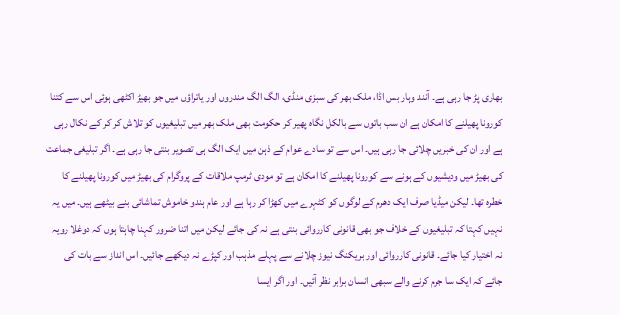بھاری پڑ جا رہی ہے۔ آنند وہار بس اڈا، ملک بھر کی سبزی منڈی، الگ الگ مندروں اور یاتراؤں میں جو بھیڑ اکٹھی ہوئی اس سے کتنا کورونا پھیلنے کا امکان ہے ان سب باتوں سے بالکل نگاہ پھیر کر حکومت بھی ملک بھر میں تبلیغیوں کو تلاش کر کر کے نکال رہی ہے اور ان کی خبریں چلائی جا رہی ہیں۔ اس سے تو سادے عوام کے ذہن میں ایک الگ ہی تصویر بنتی جا رہی ہے۔ اگر تبلیغی جماعت کی بھیڑ میں ودیشیوں کے ہونے سے کورونا پھیلنے کا امکان ہے تو مودی ٹرمپ ملاقات کے پروگرام کی بھیڑ میں کورونا پھیلنے کا خطرہ تھا۔ لیکن میڈیا صرف ایک دھرم کے لوگوں کو کٹہرے میں کھڑا کر رہا ہے اور عام ہندو خاموش تماشائی بنے بیٹھے ہیں۔ میں یہ نہیں کہتا کہ تبلیغیوں کے خلاف جو بھی قانونی کارروائی بنتی ہے نہ کی جائے لیکن میں اتنا ضرور کہنا چاہتا ہوں کہ دوغلا رویہ نہ اختیار کیا جائے۔ قانونی کارروائی اور بریکنگ نیوز چلانے سے پہلے مذہب اور کپڑے نہ دیکھے جائیں۔ اس انداز سے بات کی جائے کہ ایک سا جرم کرنے والے سبھی انسان برابر نظر آئیں۔ اور اگر ایسا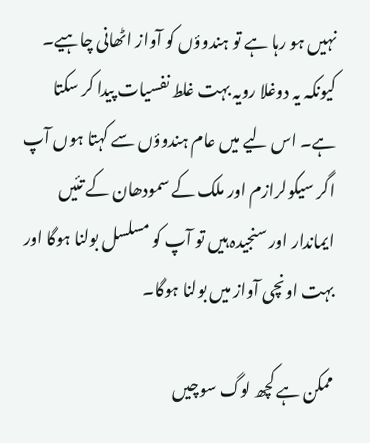نہیں ہو رہا ہے تو ہندوؤں کو آواز اٹھانی چاہیے۔ کیونکہ یہ دوغلا رویہ بہت غلط نفسیات پیدا کر سکتا ہے۔ اس لیے میں عام ہندوؤں سے کہتا ہوں آپ اگر سیکولرازم اور ملک کے سمودھان کے تئیں ایماندار اور سنجیدہ ہیں تو آپ کو مسلسل بولنا ہوگا اور بہت اونچی آواز میں بولنا ہوگا۔

ممکن ہے کچھ لوگ سوچیں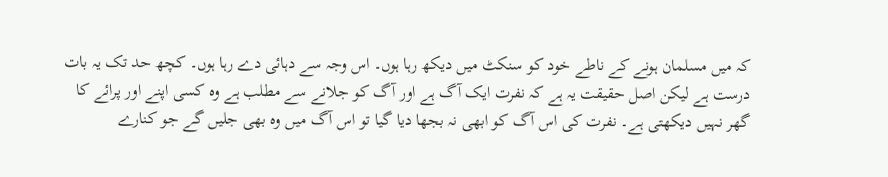کہ میں مسلمان ہونے کے ناطے خود کو سنکٹ میں دیکھ رہا ہوں۔ اس وجہ سے دہائی دے رہا ہوں۔ کچھ حد تک یہ بات درست ہے لیکن اصل حقیقت یہ ہے کہ نفرت ایک آگ ہے اور آگ کو جلانے سے مطلب ہے وہ کسی اپنے اور پرائے کا گھر نہیں دیکھتی ہے۔ نفرت کی اس آگ کو ابھی نہ بجھا دیا گیا تو اس آگ میں وہ بھی جلیں گے جو کنارے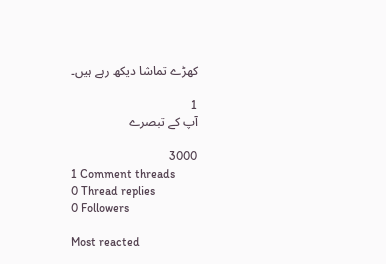کھڑے تماشا دیکھ رہے ہیں۔

1
آپ کے تبصرے

3000
1 Comment threads
0 Thread replies
0 Followers

Most reacted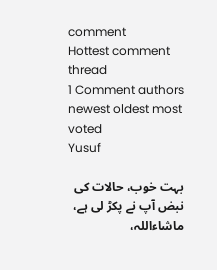comment
Hottest comment thread
1 Comment authors
newest oldest most voted
Yusuf

بہت خوب، حالات کی نبض آپ نے پکڑ لی ہے، ماشاءاللہ،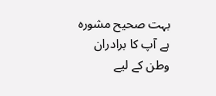بہت صحیح مشورہ ہے آپ کا برادران وطن کے لیے